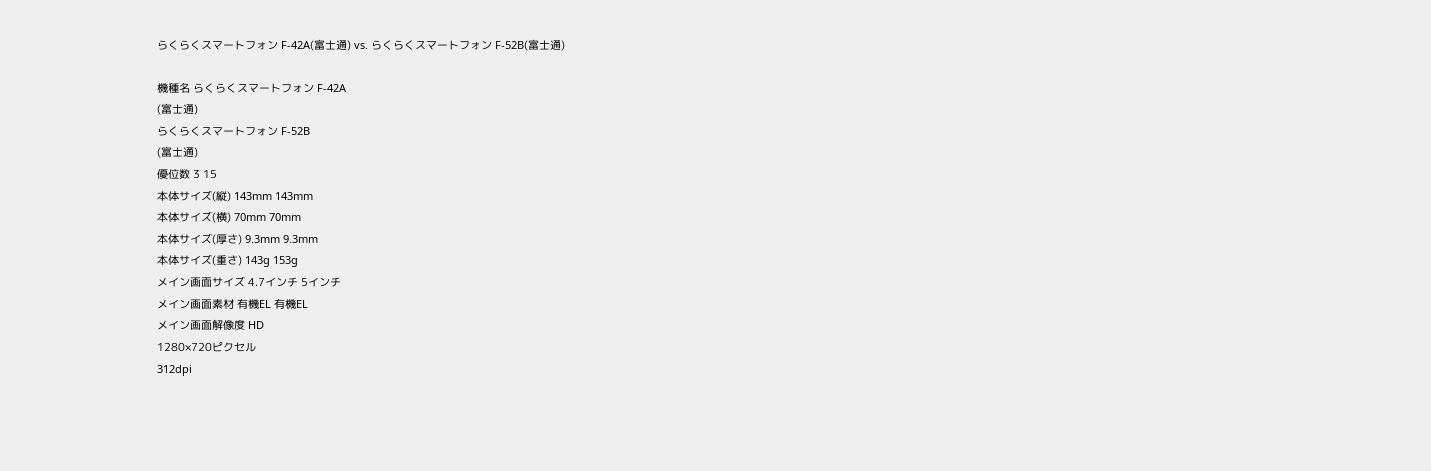らくらくスマートフォン F-42A(富士通) vs. らくらくスマートフォン F-52B(富士通)

機種名 らくらくスマートフォン F-42A
(富士通)
らくらくスマートフォン F-52B
(富士通)
優位数 3 15
本体サイズ(縦) 143mm 143mm
本体サイズ(横) 70mm 70mm
本体サイズ(厚さ) 9.3mm 9.3mm
本体サイズ(重さ) 143g 153g
メイン画面サイズ 4.7インチ 5インチ
メイン画面素材 有機EL 有機EL
メイン画面解像度 HD
1280×720ピクセル
312dpi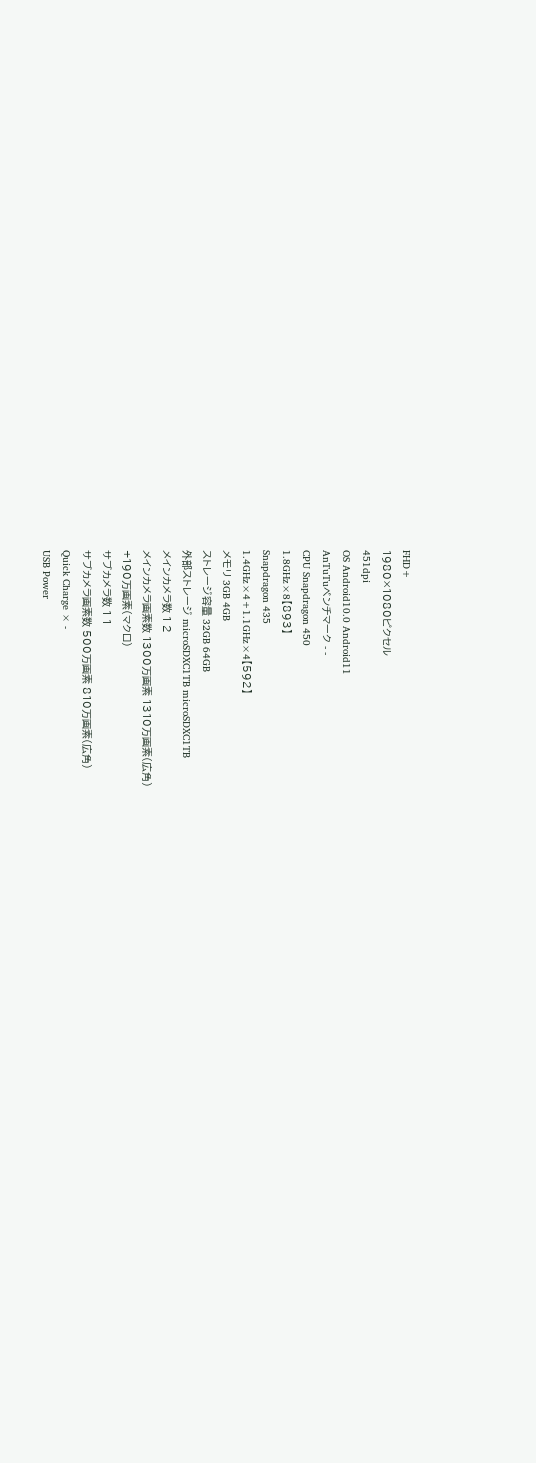FHD+
1980×1080ピクセル
451dpi
OS Android10.0 Android11
AnTuTuベンチマーク - -
CPU Snapdragon 450
1.8GHz×8【893】
Snapdragon 435
1.4GHz×4+1.1GHz×4【592】
メモリ 3GB 4GB
ストレージ容量 32GB 64GB
外部ストレージ microSDXC1TB microSDXC1TB
メインカメラ数 1 2
メインカメラ画素数 1300万画素 1310万画素(広角)
+190万画素(マクロ)
サブカメラ数 1 1
サブカメラ画素数 500万画素 810万画素(広角)
Quick Charge × -
USB Power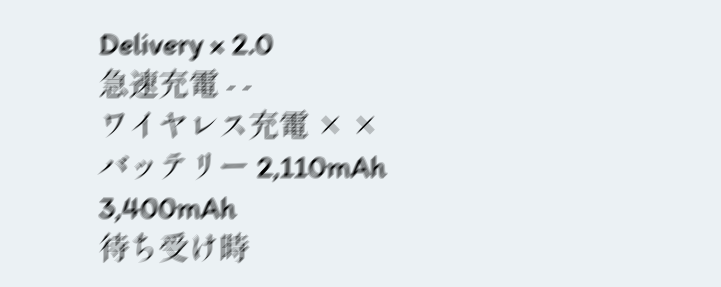Delivery × 2.0
急速充電 - -
ワイヤレス充電 × ×
バッテリー 2,110mAh 3,400mAh
待ち受け時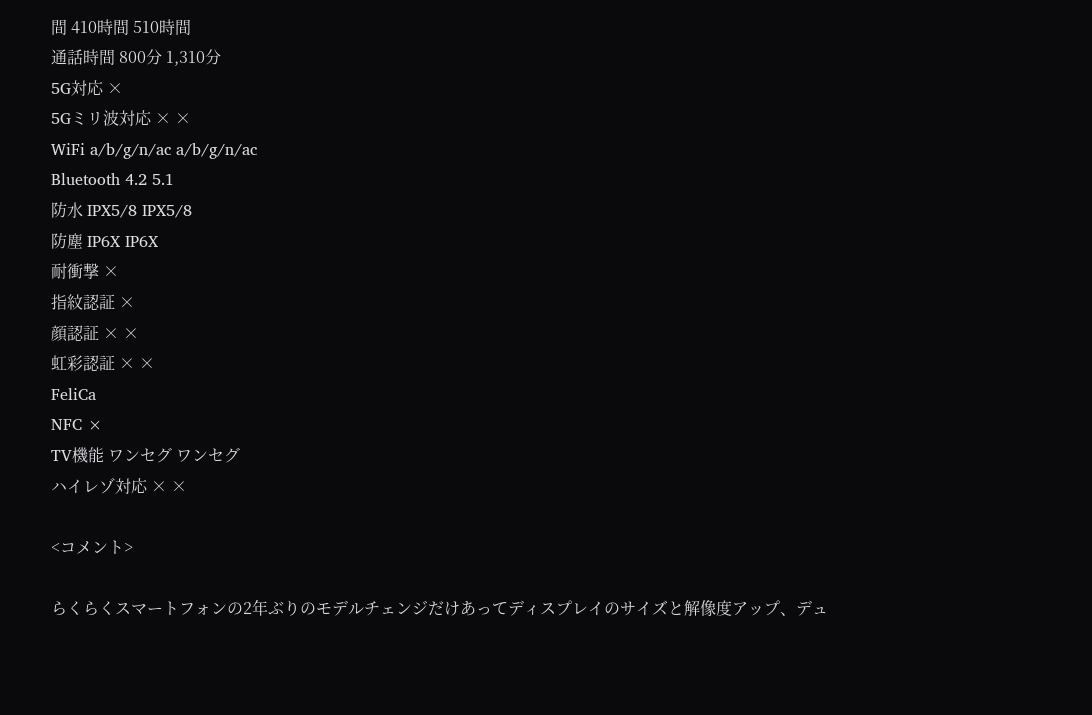間 410時間 510時間
通話時間 800分 1,310分
5G対応 ×
5Gミリ波対応 × ×
WiFi a/b/g/n/ac a/b/g/n/ac
Bluetooth 4.2 5.1
防水 IPX5/8 IPX5/8
防塵 IP6X IP6X
耐衝撃 ×
指紋認証 ×
顔認証 × ×
虹彩認証 × ×
FeliCa
NFC ×
TV機能 ワンセグ ワンセグ
ハイレゾ対応 × ×

<コメント>

らくらくスマートフォンの2年ぶりのモデルチェンジだけあってディスプレイのサイズと解像度アップ、デュ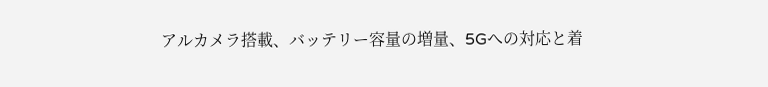アルカメラ搭載、バッテリー容量の増量、5Gへの対応と着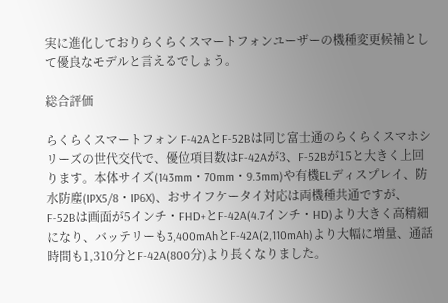実に進化しておりらくらくスマートフォンユーザーの機種変更候補として優良なモデルと言えるでしょう。

総合評価

らくらくスマートフォン F-42AとF-52Bは同じ富士通のらくらくスマホシリーズの世代交代で、優位項目数はF-42Aが3、F-52Bが15と大きく上回ります。本体サイズ(143mm・70mm・9.3mm)や有機ELディスプレイ、防水防塵(IPX5/8・IP6X)、おサイフケータイ対応は両機種共通ですが、F-52Bは画面が5インチ・FHD+とF-42A(4.7インチ・HD)より大きく高精細になり、バッテリーも3,400mAhとF-42A(2,110mAh)より大幅に増量、通話時間も1,310分とF-42A(800分)より長くなりました。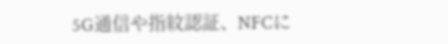5G通信や指紋認証、NFCに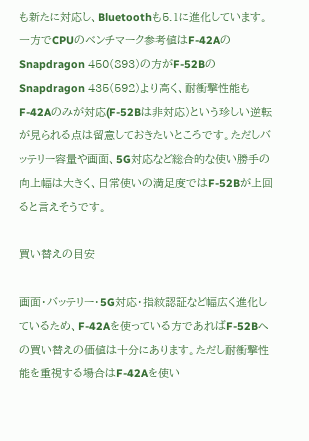も新たに対応し、Bluetoothも5.1に進化しています。一方でCPUのベンチマーク参考値はF-42AのSnapdragon 450(893)の方がF-52BのSnapdragon 435(592)より高く、耐衝撃性能もF-42Aのみが対応(F-52Bは非対応)という珍しい逆転が見られる点は留意しておきたいところです。ただしバッテリー容量や画面、5G対応など総合的な使い勝手の向上幅は大きく、日常使いの満足度ではF-52Bが上回ると言えそうです。

買い替えの目安

画面・バッテリー・5G対応・指紋認証など幅広く進化しているため、F-42Aを使っている方であればF-52Bへの買い替えの価値は十分にあります。ただし耐衝撃性能を重視する場合はF-42Aを使い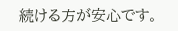続ける方が安心です。